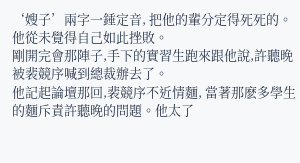‘嫂子’兩字一錘定音, 把他的輩分定得死死的。
他從未覺得自己如此挫敗。
剛開完會那陣子,手下的實習生跑來跟他說,許聽晚被裴競序喊到總裁辦去了。
他記起論壇那回,裴競序不近情麵, 當著那麽多學生的麵斥責許聽晚的問題。他太了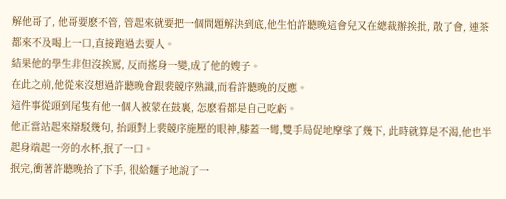解他哥了, 他哥要麽不管, 管起來就要把一個問題解決到底,他生怕許聽晚這會兒又在總裁辦挨批, 散了會, 連茶都來不及喝上一口,直接跑過去要人。
結果他的學生非但沒挨罵, 反而搖身一變,成了他的嫂子。
在此之前,他從來沒想過許聽晚會跟裴競序熟識,而看許聽晚的反應。
這件事從頭到尾隻有他一個人被蒙在鼓裏, 怎麽看都是自己吃虧。
他正當站起來辯駁幾句, 抬頭對上裴競序施壓的眼神,膝蓋一彎,雙手局促地摩挲了幾下, 此時就算是不渴,他也半起身端起一旁的水杯,抿了一口。
抿完,衝著許聽晚抬了下手, 很給麵子地說了一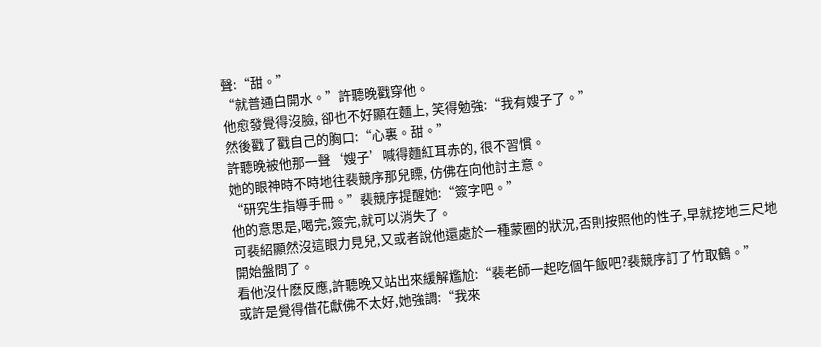聲:“甜。”
“就普通白開水。”許聽晚戳穿他。
他愈發覺得沒臉, 卻也不好顯在麵上, 笑得勉強:“我有嫂子了。”
然後戳了戳自己的胸口:“心裏。甜。”
許聽晚被他那一聲‘嫂子’喊得麵紅耳赤的, 很不習慣。
她的眼神時不時地往裴競序那兒瞟, 仿佛在向他討主意。
“研究生指導手冊。”裴競序提醒她:“簽字吧。”
他的意思是,喝完,簽完,就可以消失了。
可裴紹顯然沒這眼力見兒,又或者說他還處於一種蒙圈的狀況,否則按照他的性子,早就挖地三尺地開始盤問了。
看他沒什麽反應,許聽晚又站出來緩解尷尬:“裴老師一起吃個午飯吧?裴競序訂了竹取鶴。”
或許是覺得借花獻佛不太好,她強調:“我來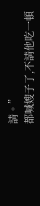請。”
都喊嫂子了,不請他吃一頓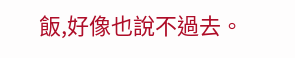飯,好像也說不過去。